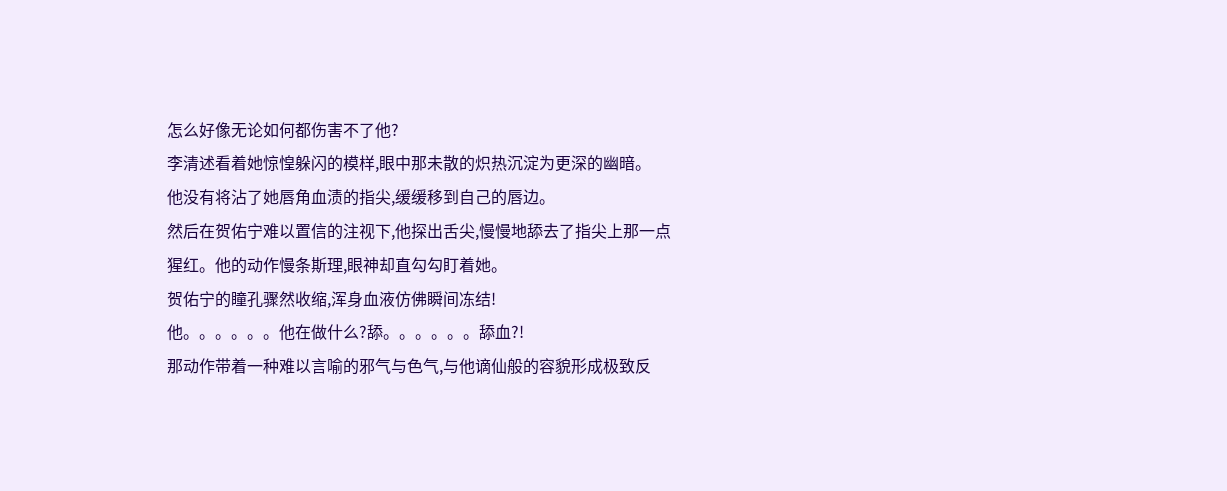怎么好像无论如何都伤害不了他?
李清述看着她惊惶躲闪的模样,眼中那未散的炽热沉淀为更深的幽暗。
他没有将沾了她唇角血渍的指尖,缓缓移到自己的唇边。
然后在贺佑宁难以置信的注视下,他探出舌尖,慢慢地舔去了指尖上那一点猩红。他的动作慢条斯理,眼神却直勾勾盯着她。
贺佑宁的瞳孔骤然收缩,浑身血液仿佛瞬间冻结!
他。。。。。。他在做什么?舔。。。。。。舔血?!
那动作带着一种难以言喻的邪气与色气,与他谪仙般的容貌形成极致反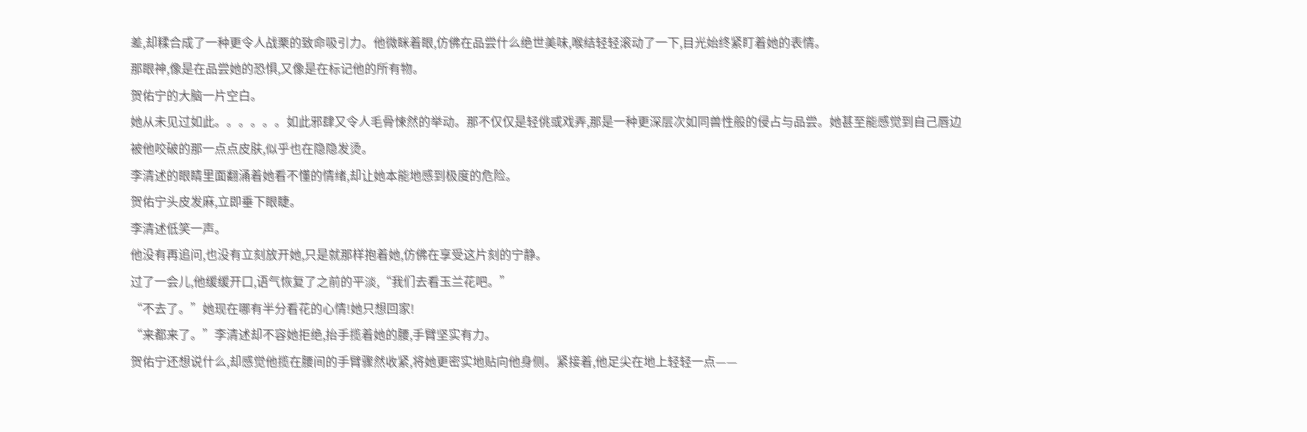差,却糅合成了一种更令人战栗的致命吸引力。他微眯着眼,仿佛在品尝什么绝世美味,喉结轻轻滚动了一下,目光始终紧盯着她的表情。
那眼神,像是在品尝她的恐惧,又像是在标记他的所有物。
贺佑宁的大脑一片空白。
她从未见过如此。。。。。。如此邪肆又令人毛骨悚然的举动。那不仅仅是轻佻或戏弄,那是一种更深层次如同兽性般的侵占与品尝。她甚至能感觉到自己唇边被他咬破的那一点点皮肤,似乎也在隐隐发烫。
李清述的眼睛里面翻涌着她看不懂的情绪,却让她本能地感到极度的危险。
贺佑宁头皮发麻,立即垂下眼睫。
李清述低笑一声。
他没有再追问,也没有立刻放开她,只是就那样抱着她,仿佛在享受这片刻的宁静。
过了一会儿,他缓缓开口,语气恢复了之前的平淡,“我们去看玉兰花吧。”
“不去了。”她现在哪有半分看花的心情!她只想回家!
“来都来了。”李清述却不容她拒绝,抬手揽着她的腰,手臂坚实有力。
贺佑宁还想说什么,却感觉他揽在腰间的手臂骤然收紧,将她更密实地贴向他身侧。紧接着,他足尖在地上轻轻一点——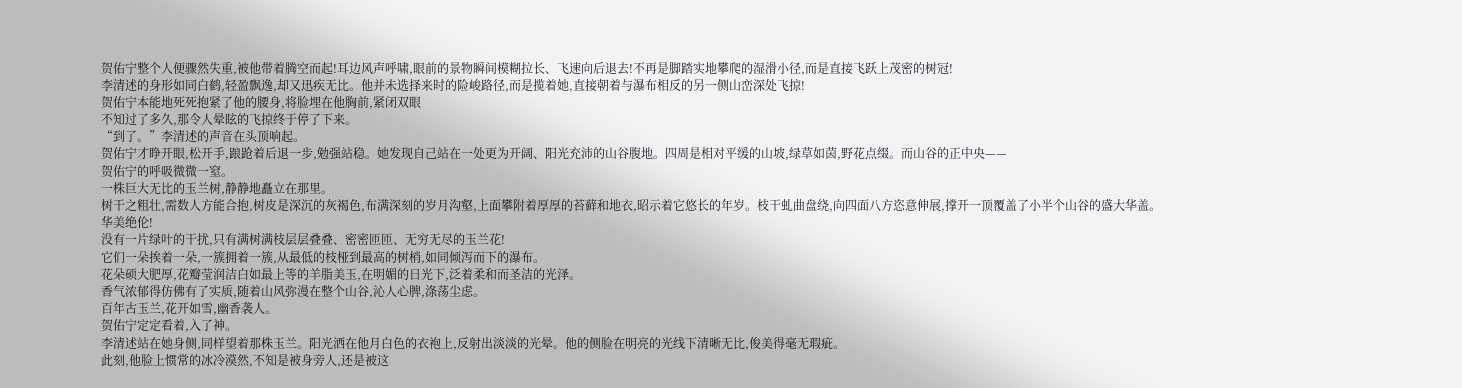贺佑宁整个人便骤然失重,被他带着腾空而起!耳边风声呼啸,眼前的景物瞬间模糊拉长、飞速向后退去!不再是脚踏实地攀爬的湿滑小径,而是直接飞跃上茂密的树冠!
李清述的身形如同白鹤,轻盈飘逸,却又迅疾无比。他并未选择来时的险峻路径,而是揽着她,直接朝着与瀑布相反的另一侧山峦深处飞掠!
贺佑宁本能地死死抱紧了他的腰身,将脸埋在他胸前,紧闭双眼
不知过了多久,那令人晕眩的飞掠终于停了下来。
“到了。”李清述的声音在头顶响起。
贺佑宁才睁开眼,松开手,踉跄着后退一步,勉强站稳。她发现自己站在一处更为开阔、阳光充沛的山谷腹地。四周是相对平缓的山坡,绿草如茵,野花点缀。而山谷的正中央——
贺佑宁的呼吸微微一窒。
一株巨大无比的玉兰树,静静地矗立在那里。
树干之粗壮,需数人方能合抱,树皮是深沉的灰褐色,布满深刻的岁月沟壑,上面攀附着厚厚的苔藓和地衣,昭示着它悠长的年岁。枝干虬曲盘绕,向四面八方恣意伸展,撑开一顶覆盖了小半个山谷的盛大华盖。
华美绝伦!
没有一片绿叶的干扰,只有满树满枝层层叠叠、密密匝匝、无穷无尽的玉兰花!
它们一朵挨着一朵,一簇拥着一簇,从最低的枝桠到最高的树梢,如同倾泻而下的瀑布。
花朵硕大肥厚,花瓣莹润洁白如最上等的羊脂美玉,在明媚的日光下,泛着柔和而圣洁的光泽。
香气浓郁得仿佛有了实质,随着山风弥漫在整个山谷,沁人心脾,涤荡尘虑。
百年古玉兰,花开如雪,幽香袭人。
贺佑宁定定看着,入了神。
李清述站在她身侧,同样望着那株玉兰。阳光洒在他月白色的衣袍上,反射出淡淡的光晕。他的侧脸在明亮的光线下清晰无比,俊美得毫无瑕疵。
此刻,他脸上惯常的冰冷漠然,不知是被身旁人,还是被这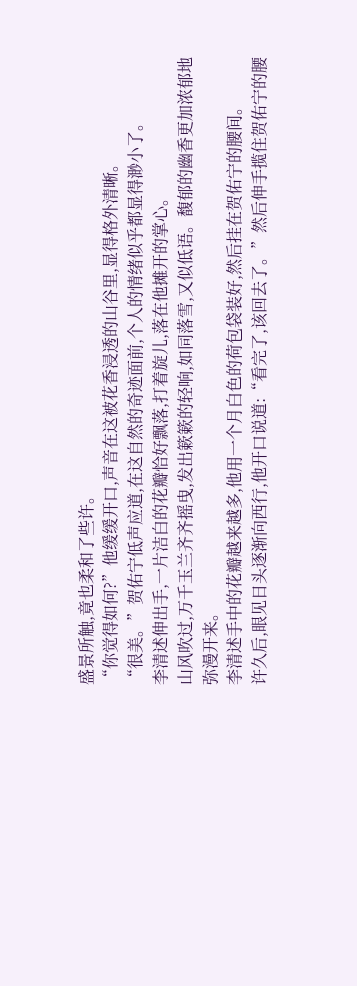盛景所触,竟也柔和了些许。
“你觉得如何?”他缓缓开口,声音在这被花香浸透的山谷里,显得格外清晰。
“很美。”贺佑宁低声应道,在这自然的奇迹面前,个人的情绪似乎都显得渺小了。
李清述伸出手,一片洁白的花瓣恰好飘落,打着旋儿,落在他摊开的掌心。
山风吹过,万千玉兰齐齐摇曳,发出簌簌的轻响,如同落雪,又似低语。馥郁的幽香更加浓郁地弥漫开来。
李清述手中的花瓣越来越多,他用一个月白色的荷包袋装好,然后挂在贺佑宁的腰间。
许久后,眼见日头逐渐向西行,他开口说道:“看完了,该回去了。”然后伸手揽住贺佑宁的腰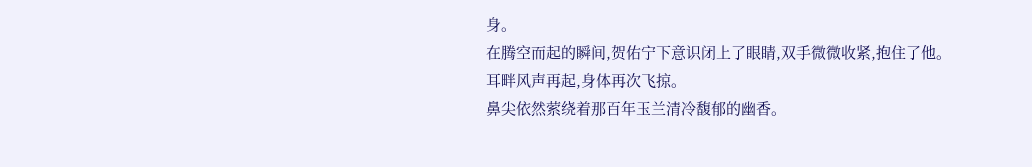身。
在腾空而起的瞬间,贺佑宁下意识闭上了眼睛,双手微微收紧,抱住了他。
耳畔风声再起,身体再次飞掠。
鼻尖依然萦绕着那百年玉兰清冷馥郁的幽香。